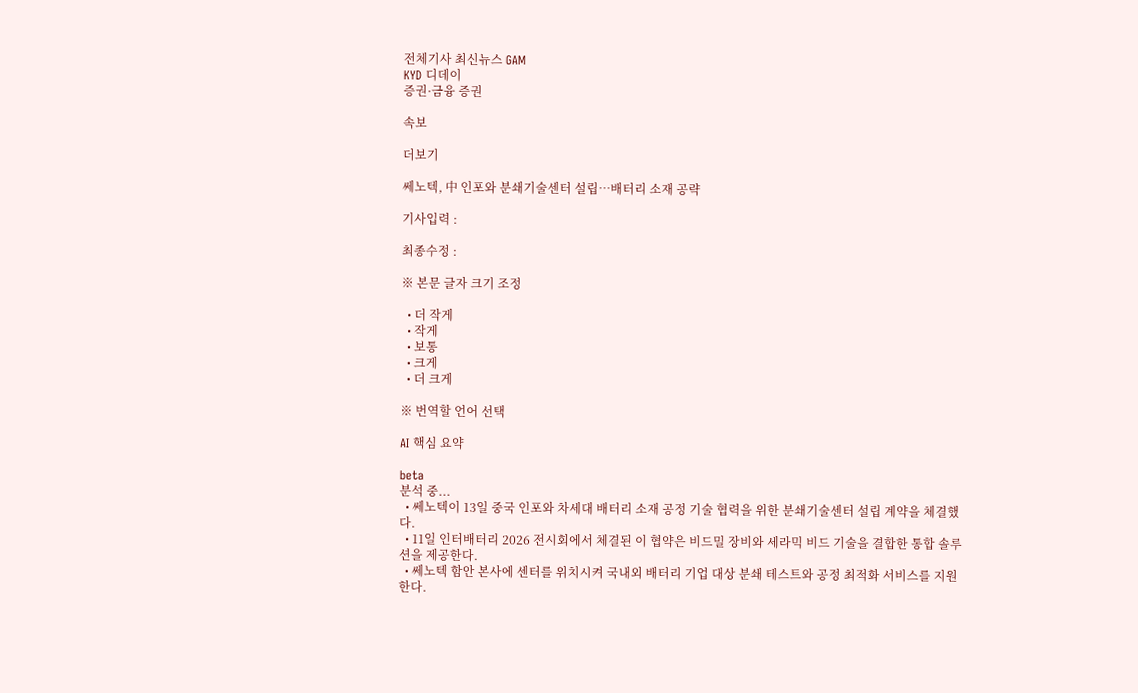전체기사 최신뉴스 GAM
KYD 디데이
증권·금융 증권

속보

더보기

쎄노텍, 中 인포와 분쇄기술센터 설립…배터리 소재 공략

기사입력 :

최종수정 :

※ 본문 글자 크기 조정

  • 더 작게
  • 작게
  • 보통
  • 크게
  • 더 크게

※ 번역할 언어 선택

AI 핵심 요약

beta
분석 중...
  • 쎄노텍이 13일 중국 인포와 차세대 배터리 소재 공정 기술 협력을 위한 분쇄기술센터 설립 계약을 체결했다.
  • 11일 인터배터리 2026 전시회에서 체결된 이 협약은 비드밀 장비와 세라믹 비드 기술을 결합한 통합 솔루션을 제공한다.
  • 쎄노텍 함안 본사에 센터를 위치시켜 국내외 배터리 기업 대상 분쇄 테스트와 공정 최적화 서비스를 지원한다.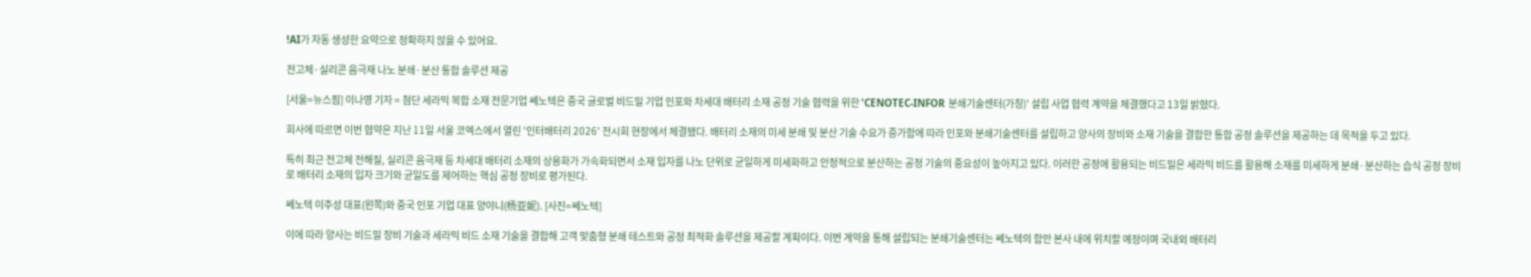!AI가 자동 생성한 요약으로 정확하지 않을 수 있어요.

전고체·실리콘 음극재 나노 분쇄·분산 통합 솔루션 제공

[서울=뉴스핌] 이나영 기자 = 첨단 세라믹 복합 소재 전문기업 쎄노텍은 중국 글로벌 비드밀 기업 인포와 차세대 배터리 소재 공정 기술 협력을 위한 'CENOTEC-INFOR 분쇄기술센터(가칭)' 설립 사업 협력 계약을 체결했다고 13일 밝혔다.

회사에 따르면 이번 협약은 지난 11일 서울 코엑스에서 열린 '인터배터리 2026' 전시회 현장에서 체결됐다. 배터리 소재의 미세 분쇄 및 분산 기술 수요가 증가함에 따라 인포와 분쇄기술센터를 설립하고 양사의 장비와 소재 기술을 결합한 통합 공정 솔루션을 제공하는 데 목적을 두고 있다.

특히 최근 전고체 전해질, 실리콘 음극재 등 차세대 배터리 소재의 상용화가 가속화되면서 소재 입자를 나노 단위로 균일하게 미세화하고 안정적으로 분산하는 공정 기술의 중요성이 높아지고 있다. 이러한 공정에 활용되는 비드밀은 세라믹 비드를 활용해 소재를 미세하게 분쇄·분산하는 습식 공정 장비로 배터리 소재의 입자 크기와 균일도를 제어하는 핵심 공정 장비로 평가된다.

쎄노텍 이주성 대표(왼쪽)와 중국 인포 기업 대표 양야니(杨亚妮). [사진=쎄노텍]

이에 따라 양사는 비드밀 장비 기술과 세라믹 비드 소재 기술을 결합해 고객 맞춤형 분쇄 테스트와 공정 최적화 솔루션을 제공할 계획이다. 이번 계약을 통해 설립되는 분쇄기술센터는 쎄노텍의 함안 본사 내에 위치할 예정이며 국내외 배터리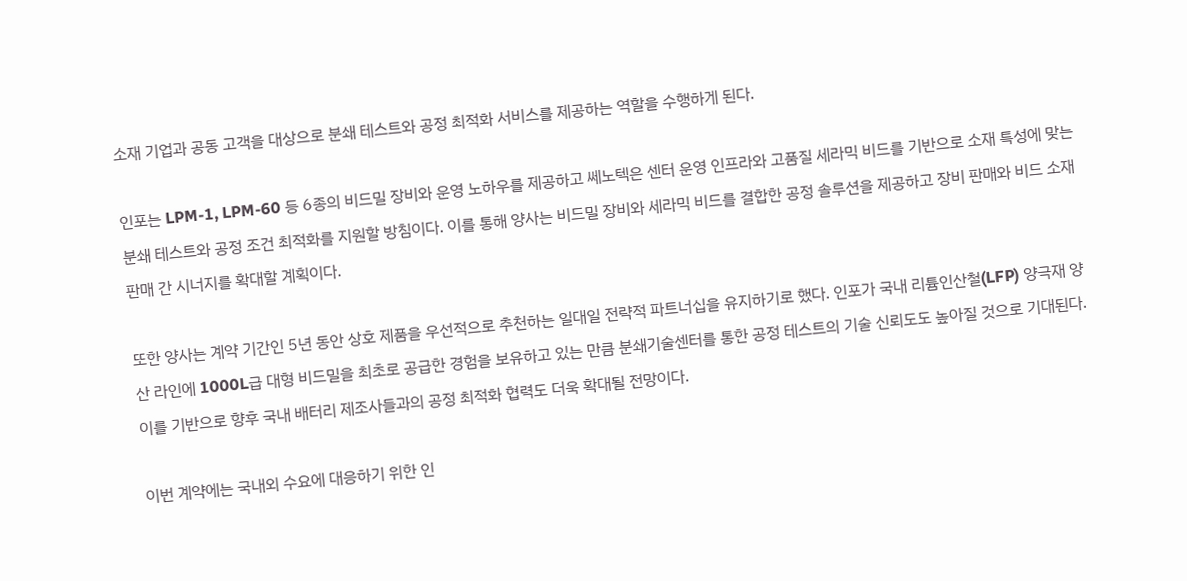소재 기업과 공동 고객을 대상으로 분쇄 테스트와 공정 최적화 서비스를 제공하는 역할을 수행하게 된다.

인포는 LPM-1, LPM-60 등 6종의 비드밀 장비와 운영 노하우를 제공하고 쎄노텍은 센터 운영 인프라와 고품질 세라믹 비드를 기반으로 소재 특성에 맞는 분쇄 테스트와 공정 조건 최적화를 지원할 방침이다. 이를 통해 양사는 비드밀 장비와 세라믹 비드를 결합한 공정 솔루션을 제공하고 장비 판매와 비드 소재 판매 간 시너지를 확대할 계획이다.

또한 양사는 계약 기간인 5년 동안 상호 제품을 우선적으로 추천하는 일대일 전략적 파트너십을 유지하기로 했다. 인포가 국내 리튬인산철(LFP) 양극재 양산 라인에 1000L급 대형 비드밀을 최초로 공급한 경험을 보유하고 있는 만큼 분쇄기술센터를 통한 공정 테스트의 기술 신뢰도도 높아질 것으로 기대된다. 이를 기반으로 향후 국내 배터리 제조사들과의 공정 최적화 협력도 더욱 확대될 전망이다.

이번 계약에는 국내외 수요에 대응하기 위한 인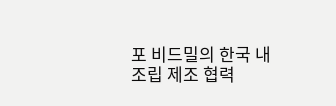포 비드밀의 한국 내 조립 제조 협력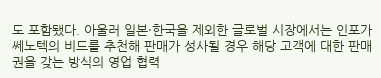도 포함됐다. 아울러 일본·한국을 제외한 글로벌 시장에서는 인포가 쎄노텍의 비드를 추천해 판매가 성사될 경우 해당 고객에 대한 판매권을 갖는 방식의 영업 협력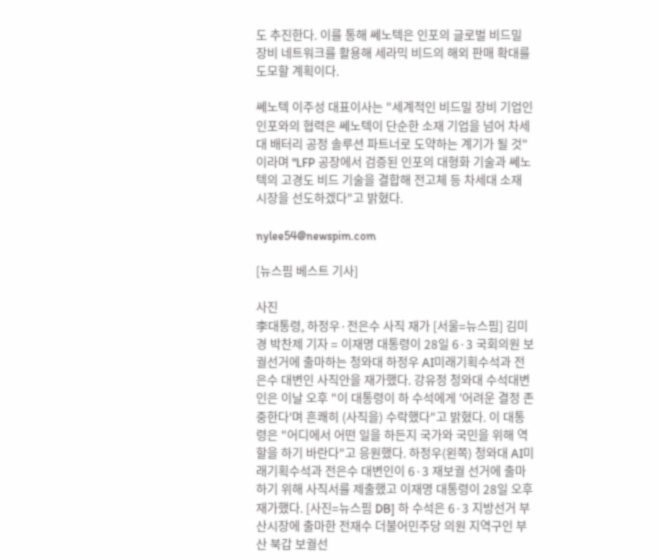도 추진한다. 이를 통해 쎄노텍은 인포의 글로벌 비드밀 장비 네트워크를 활용해 세라믹 비드의 해외 판매 확대를 도모할 계획이다.

쎄노텍 이주성 대표이사는 "세계적인 비드밀 장비 기업인 인포와의 협력은 쎄노텍이 단순한 소재 기업을 넘어 차세대 배터리 공정 솔루션 파트너로 도약하는 계기가 될 것"이라며 "LFP 공장에서 검증된 인포의 대형화 기술과 쎄노텍의 고경도 비드 기술을 결합해 전고체 등 차세대 소재 시장을 선도하겠다"고 밝혔다.

nylee54@newspim.com

[뉴스핌 베스트 기사]

사진
李대통령, 하정우·전은수 사직 재가 [서울=뉴스핌] 김미경 박찬제 기자 = 이재명 대통령이 28일 6·3 국회의원 보궐선거에 출마하는 청와대 하정우 AI미래기획수석과 전은수 대변인 사직안을 재가했다. 강유정 청와대 수석대변인은 이날 오후 "이 대통령이 하 수석에게 '어려운 결정 존중한다'며 흔쾌히 (사직을) 수락했다"고 밝혔다. 이 대통령은 "어디에서 어떤 일을 하든지 국가와 국민을 위해 역할을 하기 바란다"고 응원했다. 하정우(왼쪽) 청와대 AI미래기획수석과 전은수 대변인이 6·3 재보궐 선거에 출마하기 위해 사직서를 제출했고 이재명 대통령이 28일 오후 재가했다. [사진=뉴스핌 DB] 하 수석은 6·3 지방선거 부산시장에 출마한 전재수 더불어민주당 의원 지역구인 부산 북갑 보궐선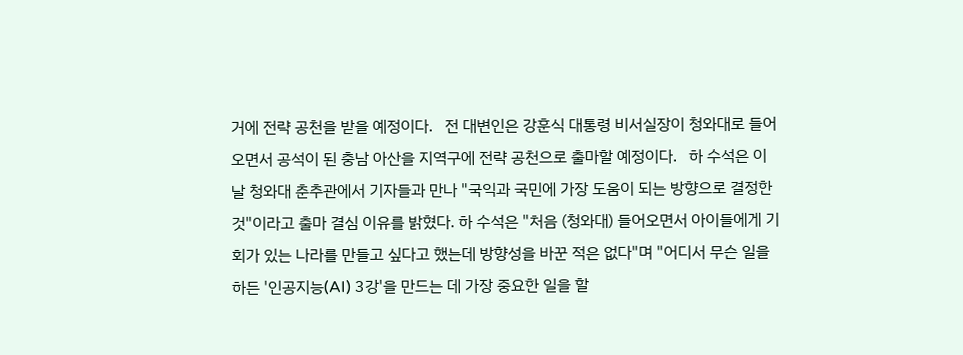거에 전략 공천을 받을 예정이다.   전 대변인은 강훈식 대통령 비서실장이 청와대로 들어오면서 공석이 된 충남 아산을 지역구에 전략 공천으로 출마할 예정이다.   하 수석은 이날 청와대 춘추관에서 기자들과 만나 "국익과 국민에 가장 도움이 되는 방향으로 결정한 것"이라고 출마 결심 이유를 밝혔다. 하 수석은 "처음 (청와대) 들어오면서 아이들에게 기회가 있는 나라를 만들고 싶다고 했는데 방향성을 바꾼 적은 없다"며 "어디서 무슨 일을 하든 '인공지능(AI) 3강'을 만드는 데 가장 중요한 일을 할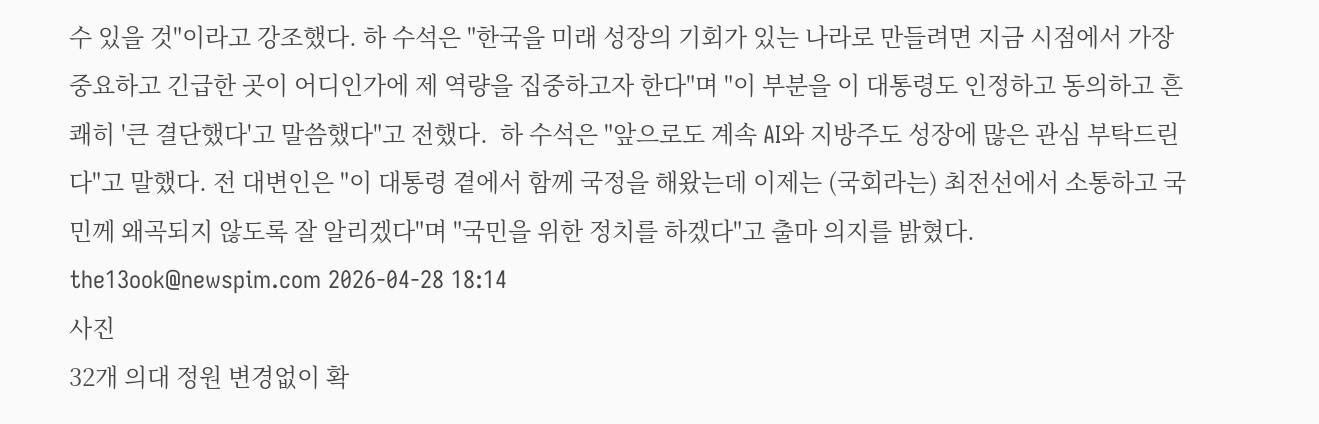수 있을 것"이라고 강조했다. 하 수석은 "한국을 미래 성장의 기회가 있는 나라로 만들려면 지금 시점에서 가장 중요하고 긴급한 곳이 어디인가에 제 역량을 집중하고자 한다"며 "이 부분을 이 대통령도 인정하고 동의하고 흔쾌히 '큰 결단했다'고 말씀했다"고 전했다.  하 수석은 "앞으로도 계속 AI와 지방주도 성장에 많은 관심 부탁드린다"고 말했다. 전 대변인은 "이 대통령 곁에서 함께 국정을 해왔는데 이제는 (국회라는) 최전선에서 소통하고 국민께 왜곡되지 않도록 잘 알리겠다"며 "국민을 위한 정치를 하겠다"고 출마 의지를 밝혔다.  the13ook@newspim.com 2026-04-28 18:14
사진
32개 의대 정원 변경없이 확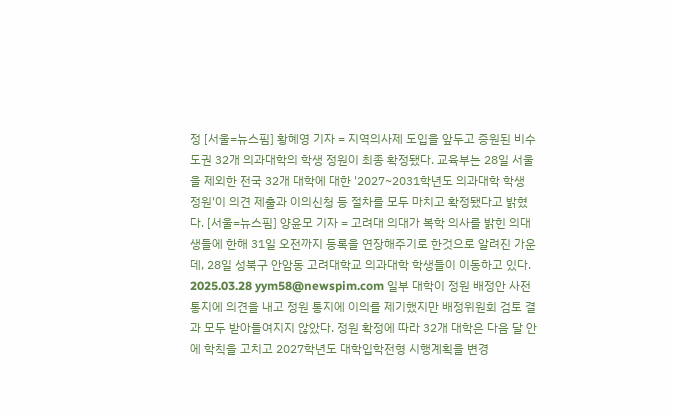정 [서울=뉴스핌] 황혜영 기자 = 지역의사제 도입을 앞두고 증원된 비수도권 32개 의과대학의 학생 정원이 최종 확정됐다. 교육부는 28일 서울을 제외한 전국 32개 대학에 대한 '2027~2031학년도 의과대학 학생 정원'이 의견 제출과 이의신청 등 절차를 모두 마치고 확정됐다고 밝혔다. [서울=뉴스핌] 양윤모 기자 = 고려대 의대가 복학 의사를 밝힌 의대생들에 한해 31일 오전까지 등록을 연장해주기로 한것으로 알려진 가운데, 28일 성북구 안암동 고려대학교 의과대학 학생들이 이동하고 있다. 2025.03.28 yym58@newspim.com 일부 대학이 정원 배정안 사전통지에 의견을 내고 정원 통지에 이의를 제기했지만 배정위원회 검토 결과 모두 받아들여지지 않았다. 정원 확정에 따라 32개 대학은 다음 달 안에 학칙을 고치고 2027학년도 대학입학전형 시행계획을 변경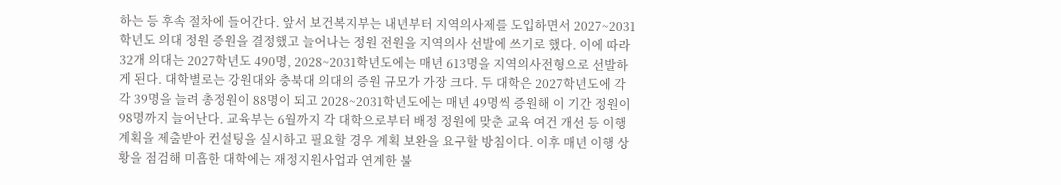하는 등 후속 절차에 들어간다. 앞서 보건복지부는 내년부터 지역의사제를 도입하면서 2027~2031학년도 의대 정원 증원을 결정했고 늘어나는 정원 전원을 지역의사 선발에 쓰기로 했다. 이에 따라 32개 의대는 2027학년도 490명, 2028~2031학년도에는 매년 613명을 지역의사전형으로 선발하게 된다. 대학별로는 강원대와 충북대 의대의 증원 규모가 가장 크다. 두 대학은 2027학년도에 각각 39명을 늘려 총정원이 88명이 되고 2028~2031학년도에는 매년 49명씩 증원해 이 기간 정원이 98명까지 늘어난다. 교육부는 6월까지 각 대학으로부터 배정 정원에 맞춘 교육 여건 개선 등 이행계획을 제출받아 컨설팅을 실시하고 필요할 경우 계획 보완을 요구할 방침이다. 이후 매년 이행 상황을 점검해 미흡한 대학에는 재정지원사업과 연계한 불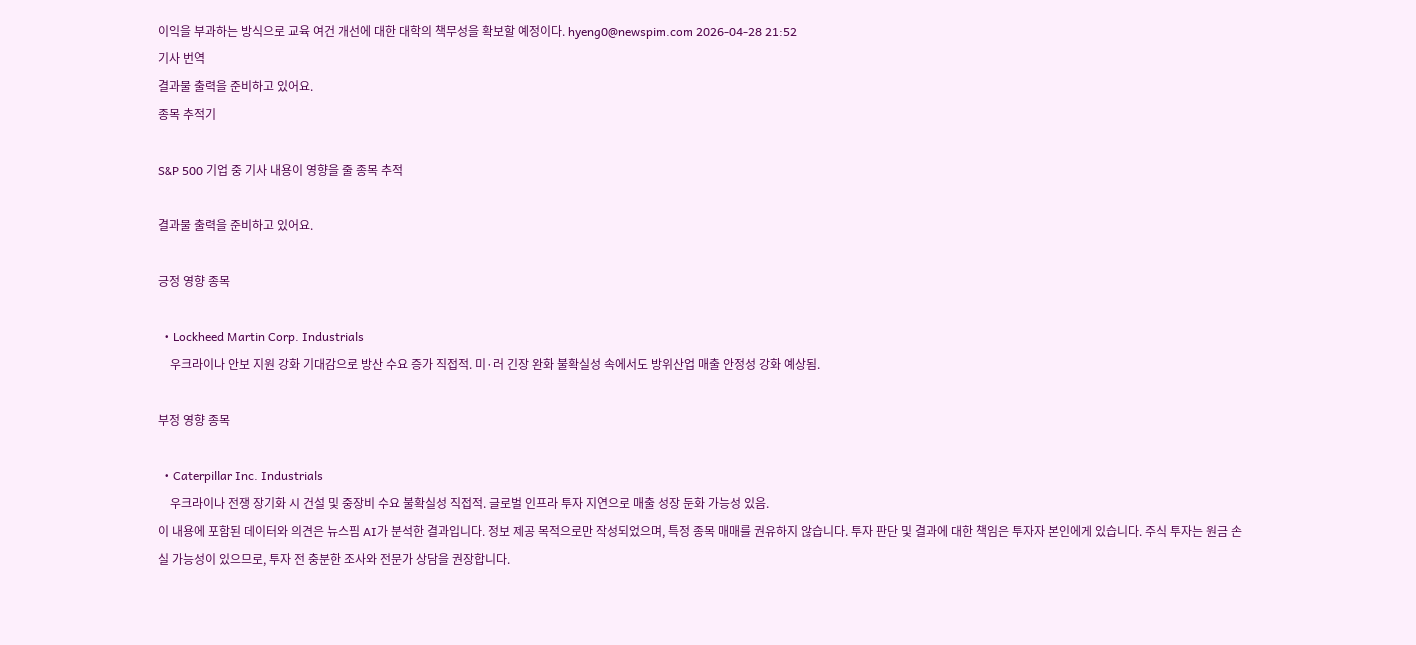이익을 부과하는 방식으로 교육 여건 개선에 대한 대학의 책무성을 확보할 예정이다. hyeng0@newspim.com 2026-04-28 21:52
기사 번역
결과물 출력을 준비하고 있어요.
종목 추적기

S&P 500 기업 중 기사 내용이 영향을 줄 종목 추적

결과물 출력을 준비하고 있어요.

긍정 영향 종목

  • Lockheed Martin Corp. Industrials
    우크라이나 안보 지원 강화 기대감으로 방산 수요 증가 직접적. 미·러 긴장 완화 불확실성 속에서도 방위산업 매출 안정성 강화 예상됨.

부정 영향 종목

  • Caterpillar Inc. Industrials
    우크라이나 전쟁 장기화 시 건설 및 중장비 수요 불확실성 직접적. 글로벌 인프라 투자 지연으로 매출 성장 둔화 가능성 있음.
이 내용에 포함된 데이터와 의견은 뉴스핌 AI가 분석한 결과입니다. 정보 제공 목적으로만 작성되었으며, 특정 종목 매매를 권유하지 않습니다. 투자 판단 및 결과에 대한 책임은 투자자 본인에게 있습니다. 주식 투자는 원금 손실 가능성이 있으므로, 투자 전 충분한 조사와 전문가 상담을 권장합니다.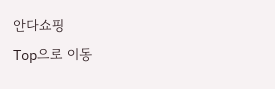안다쇼핑
Top으로 이동